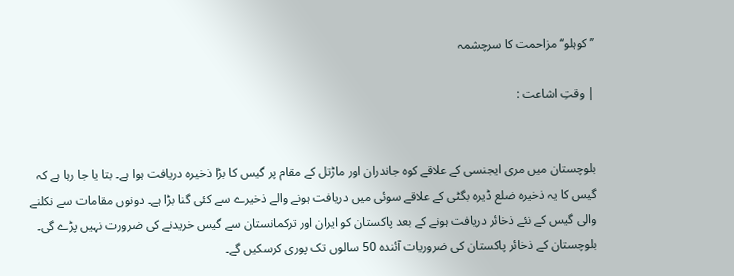’’کوہلو‘‘ مزاحمت کا سرچشمہ

| وقتِ اشاعت :


بلوچستان میں مری ایجنسی کے علاقے کوہ جاندران اور ماڑتل کے مقام پر گیس کا بڑا ذخیرہ دریافت ہوا ہے۔ بتا یا جا رہا ہے کہ گیس کا یہ ذخیرہ ضلع ڈیرہ بگٹی کے علاقے سوئی میں دریافت ہونے والے ذخیرے سے کئی گنا بڑا ہے۔ دونوں مقامات سے نکلنے والی گیس کے نئے ذخائر دریافت ہونے کے بعد پاکستان کو ایران اور ترکمانستان سے گیس خریدنے کی ضرورت نہیں پڑے گی۔ بلوچستان کے ذخائر پاکستان کی ضروریات آئندہ 50 سالوں تک پوری کرسکیں گے۔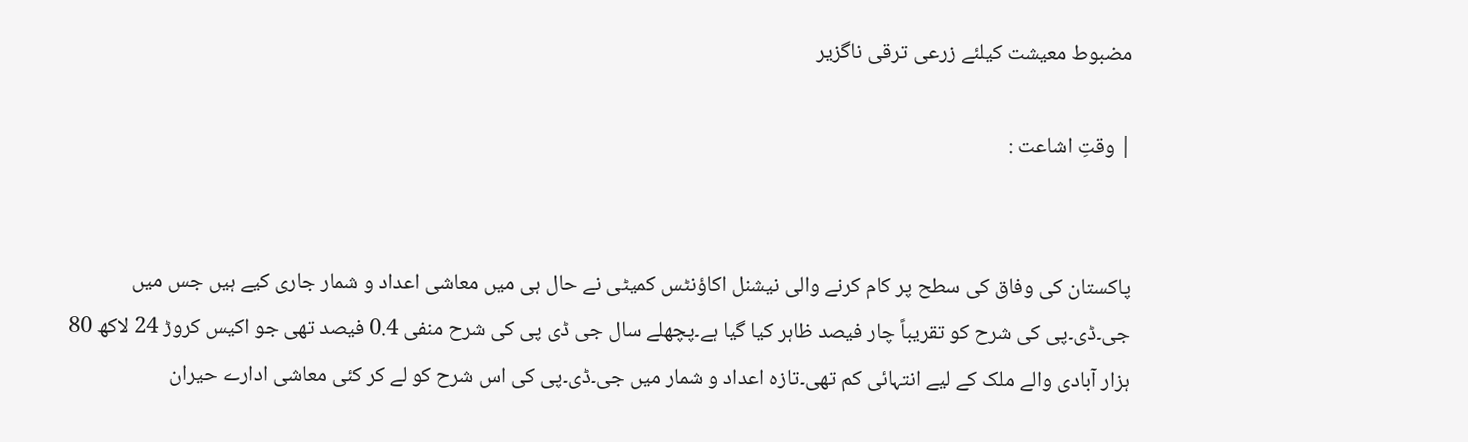مضبوط معیشت کیلئے زرعی ترقی ناگزیر

| وقتِ اشاعت :


پاکستان کی وفاق کی سطح پر کام کرنے والی نیشنل اکاؤنٹس کمیٹی نے حال ہی میں معاشی اعداد و شمار جاری کیے ہیں جس میں جی۔ڈی۔پی کی شرح کو تقریباً چار فیصد ظاہر کیا گیا ہے۔پچھلے سال جی ڈی پی کی شرح منفی 0.4 فیصد تھی جو اکیس کروڑ 24 لاکھ 80 ہزار آبادی والے ملک کے لیے انتہائی کم تھی۔تازہ اعداد و شمار میں جی۔ڈی۔پی کی اس شرح کو لے کر کئی معاشی ادارے حیران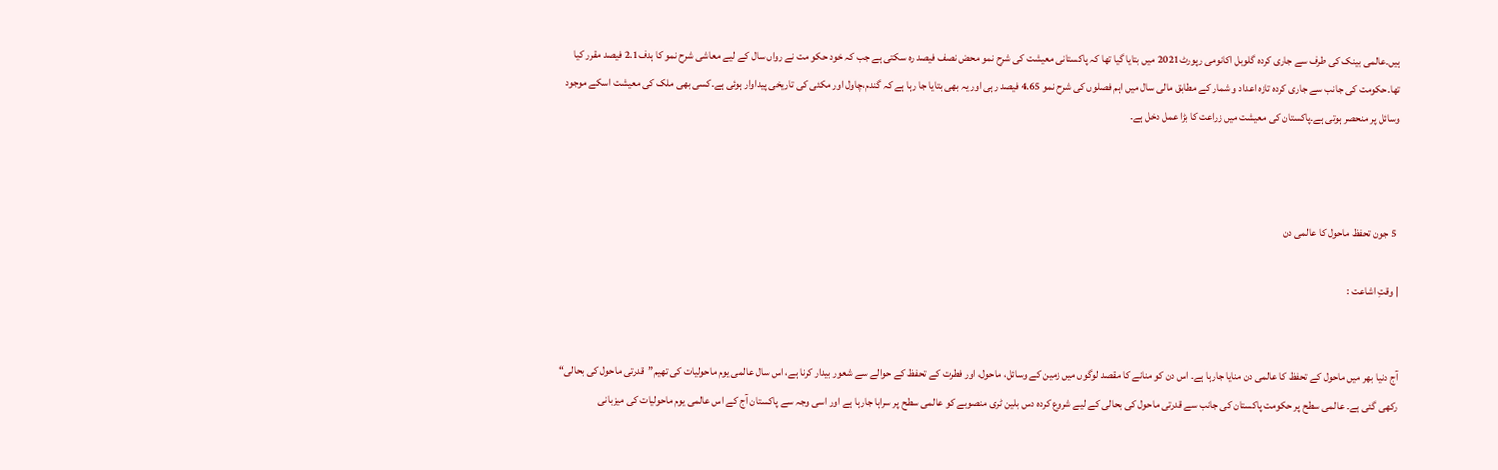ہیں۔عالمی بینک کی طرف سے جاری کردہ گلوبل اکانومی رپورٹ2021 میں بتایا گیا تھا کہ پاکستانی معیشت کی شرح نمو محض نصف فیصد رہ سکتی ہے جب کہ خود حکو مت نے رواں سال کے لیے معاشی شرح نمو کا ہدف2.1 فیصد مقرر کیا تھا۔حکومت کی جانب سے جاری کردہ تازہ اعداد و شمار کے مطابق مالی سال میں اہم فصلوں کی شرح نمو 4.65 فیصد رہی اور یہ بھی بتایا جا رہا ہے کہ گندم،چاول اور مکئی کی تاریخی پیداوار ہوئی ہے۔کسی بھی ملک کی معیشت اسکے موجود وسائل پر منحصر ہوتی ہے۔پاکستان کی معیشت میں زراعت کا بڑا عمل دخل ہے۔



 5 جون تحفظ ماحول کا عالمی دن

| وقتِ اشاعت :


آج دنیا بھر میں ماحول کے تحفظ کا عالمی دن منایا جارہا ہے۔ اس دن کو منانے کا مقصد لوگوں میں زمین کے وسائل، ماحول، اور فطرت کے تحفظ کے حوالے سے شعور بیدار کرنا ہے، اس سال عالمی یوم ماحولیات کی تھیم”قدرتی ماحول کی بحالی“ رکھی گئی ہے۔ عالمی سطح پر حکومت پاکستان کی جانب سے قدرتی ماحول کی بحالی کے لیے شروع کردہ دس بلین ٹری منصوبے کو عالمی سطح پر سراہا جارہا ہے اور اسی وجہ سے پاکستان آج کے اس عالمی یوم ماحولیات کی میزبانی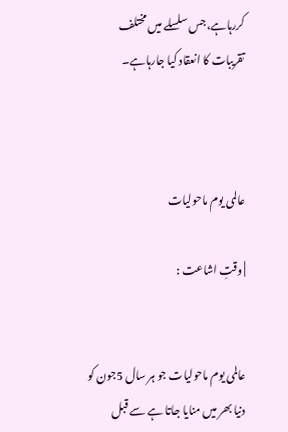کررہاہے،جس سلسلے میں مختلف تقریبات کا انعقاد کیا جارہاہے۔



عالمی یوم ماحولیات

| وقتِ اشاعت :


عالمی یوم ماحولیات جو ہر سال 5جون کو دنیا بھر میں منایا جاتا ہے سے قبل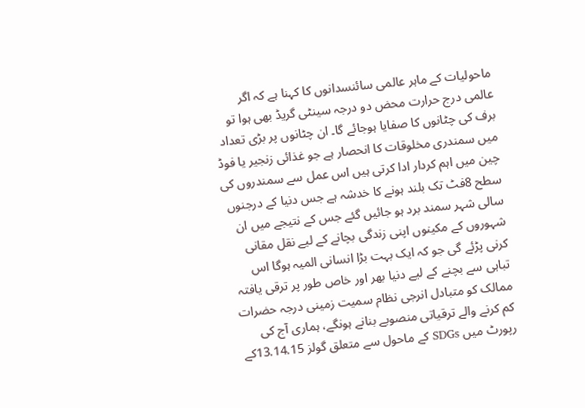ماحولیات کے ماہر عالمی سائنسدانوں کا کہنا ہے کہ اگر عالمی درج حرارت محض دو درجہ سینٹی گریڈ بھی ہوا تو برف کی چٹانوں کا صفایا ہوجائے گا۔ ان چٹانوں پر بڑی تعداد میں سمندری مخلوقات کا انحصار ہے جو غذائی زنجیر یا فوڈ چین میں اہم کردار ادا کرتی ہیں اس عمل سے سمندروں کی سطح 8فٹ تک بلند ہونے کا خدشہ ہے جس دنیا کے درجنوں سالی شہر سمند برد ہو جائیں گئے جس کے نتیجے میں ان شہوروں کے مکینوں اپنی زندگی بچانے کے لیے نقل مقانی کرنی پڑئے گی جو کہ ایک بہت بڑا انسانی المیہ ہوگا اس تباہی سے بچنے کے لیے دنیا بھر اور خاص طور پر ترقی یافتہ ممالک کو متبادل انرجی نظام سمیت زمینی درجہ حضرات کم کرنے والے ترقیاتی منصوبے بنانے ہونگے، ہماری آج کی رپورٹ میں SDGs کے ماحول سے متعلق گولز 13.14.15کے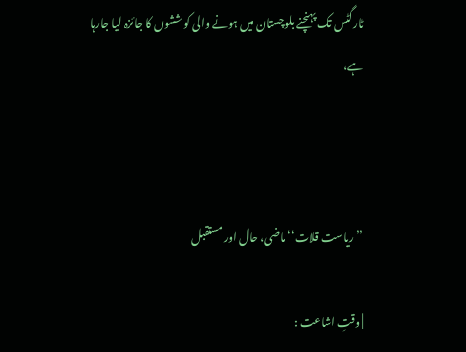ٹارگٹس تک پہنچنے بلوچستان میں ہونے والی کوششوں کا جائزہ لیا جارہا ہے،



’’ریاست قلات‘‘ ماضی، حال اور مستقبل

| وقتِ اشاعت :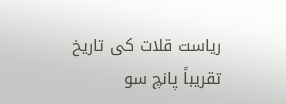ریاست قلات کی تاریخ تقریباً پانچ سو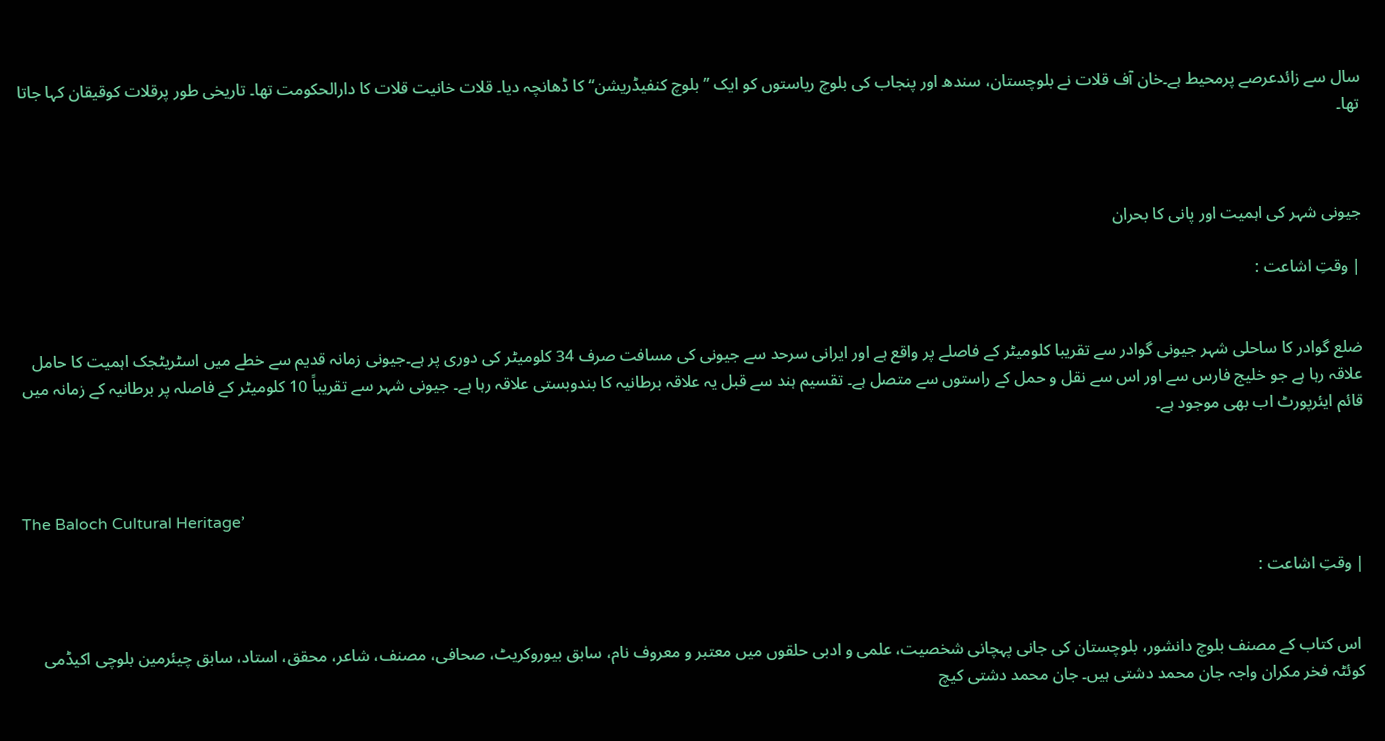سال سے زائدعرصے پرمحیط ہے۔خان آف قلات نے بلوچستان، سندھ اور پنجاب کی بلوچ ریاستوں کو ایک ’’ بلوچ کنفیڈریشن‘‘ کا ڈھانچہ دیا۔ قلات خانیت قلات کا دارالحکومت تھا۔ تاریخی طور پرقلات کوقیقان کہا جاتا تھا۔



جیونی شہر کی اہمیت اور پانی کا بحران

| وقتِ اشاعت :


ضلع گوادر کا ساحلی شہر جیونی گوادر سے تقریبا کلومیٹر کے فاصلے پر واقع ہے اور ایرانی سرحد سے جیونی کی مسافت صرف 34 کلومیٹر کی دوری پر ہے۔جیونی زمانہ قدیم سے خطے میں اسٹریٹجک اہمیت کا حامل علاقہ رہا ہے جو خلیج فارس سے اور اس سے نقل و حمل کے راستوں سے متصل ہے۔ تقسیم ہند سے قبل یہ علاقہ برطانیہ کا بندوبستی علاقہ رہا ہے۔ جیونی شہر سے تقریباً 10 کلومیٹر کے فاصلہ پر برطانیہ کے زمانہ میں قائم ایئرپورٹ اب بھی موجود ہے۔



The Baloch Cultural Heritage’

| وقتِ اشاعت :


 اس کتاب کے مصنف بلوچ دانشور، بلوچستان کی جانی پہچانی شخصیت، علمی و ادبی حلقوں میں معتبر و معروف نام، سابق بیوروکریٹ، صحافی، مصنف، شاعر، محقق، استاد، سابق چیئرمین بلوچی اکیڈمی کوئٹہ فخر مکران واجہ جان محمد دشتی ہیں۔ جان محمد دشتی کیچ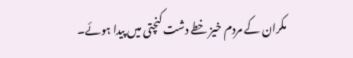مکران کے مردم خیز خطے دشت کنچتی میں پیدا ہوئے۔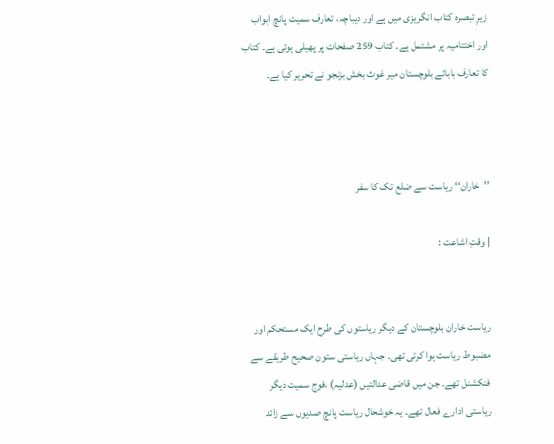زیرِ تبصرہ کتاب انگریزی میں ہے اور دیباچہ، تعارف سمیت پانچ ابواب اور اختتامیہ پر مشتمل ہے۔ کتاب 259 صفحات پر پھیلی ہوئی ہے۔ کتاب کا تعارف بابائے بلوچستان میر غوث بخش بزنجو نے تحریر کیا ہے۔



’’خاران‘‘ ریاست سے ضلع تک کا سفر

| وقتِ اشاعت :


ریاست خاران بلوچستان کے دیگر ریاستوں کی طرح ایک مستحکم اور مضبوط ریاست ہوا کرتی تھی۔ جہاں ریاستی ستون صحیح طریقے سے فنکشنل تھے۔ جن میں قاضی عدالتیں (عدلیہ) ،فوج سمیت دیگر ریاستی ادارے فعال تھے۔ یہ خوشحال ریاست پانچ صدیوں سے زائد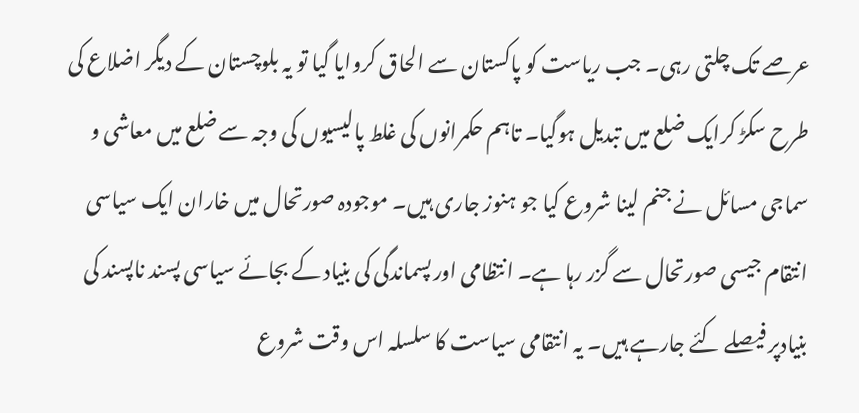عرصے تک چلتی رہی۔ جب ریاست کو پاکستان سے الحاق کروایا گیا تو یہ بلوچستان کے دیگر اضلاع کی طرح سکڑ کرایک ضلع میں تبدیل ہوگیا۔ تاہم حکمرانوں کی غلط پالیسیوں کی وجہ سے ضلع میں معاشی و سماجی مسائل نے جنم لینا شروع کیا جو ہنوز جاری ہیں۔ موجودہ صورتحال میں خاران ایک سیاسی انتقام جیسی صورتحال سے گزر رہا ہے۔ انتظامی اور پسماندگی کی بنیاد کے بجائے سیاسی پسند ناپسند کی بنیادپر فیصلے کئے جارہے ہیں۔ یہ انتقامی سیاست کا سلسلہ اس وقت شروع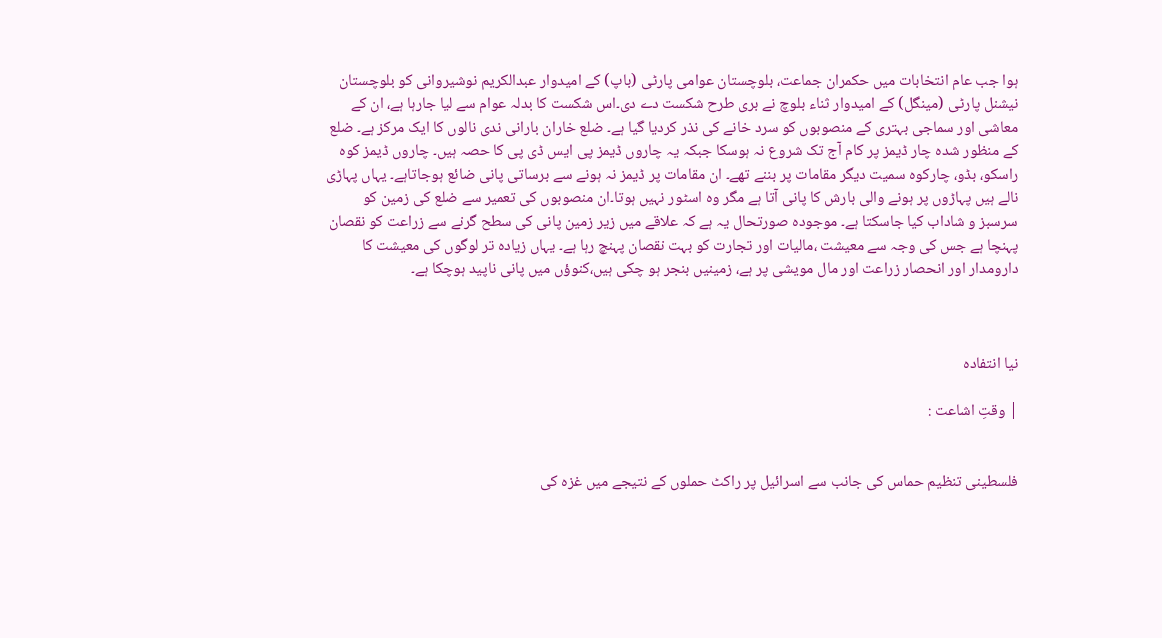ہوا جب عام انتخابات میں حکمران جماعت، بلوچستان عوامی پارٹی (باپ) کے امیدوار عبدالکریم نوشیروانی کو بلوچستان نیشنل پارٹی (مینگل) کے امیدوار ثناء بلوچ نے بری طرح شکست دے دی۔اس شکست کا بدلہ عوام سے لیا جارہا ہے، ان کے معاشی اور سماجی بہتری کے منصوبوں کو سرد خانے کی نذر کردیا گیا ہے۔ ضلع خاران بارانی ندی نالوں کا ایک مرکز ہے۔ ضلع کے منظور شدہ چار ڈیمز پر کام آج تک شروع نہ ہوسکا جبکہ یہ چاروں ڈیمز پی ایس ڈی پی کا حصہ ہیں۔ چاروں ڈیمز کوہ راسکو، بڈو، چارکوہ سمیت دیگر مقامات پر بننے تھے۔ ان مقامات پر ڈیمز نہ ہونے سے برساتی پانی ضائع ہوجاتاہے۔ یہاں پہاڑی نالے ہیں پہاڑوں پر ہونے والی بارش کا پانی آتا ہے مگر وہ اسٹور نہیں ہوتا۔ان منصوبوں کی تعمیر سے ضلع کی زمین کو سرسبز و شاداب کیا جاسکتا ہے۔ موجودہ صورتحال یہ ہے کہ علاقے میں زیر زمین پانی کی سطح گرنے سے زراعت کو نقصان پہنچا ہے جس کی وجہ سے معیشت ،مالیات اور تجارت کو بہت نقصان پہنچ رہا ہے۔ یہاں زیادہ تر لوگوں کی معیشت کا دارومدار اور انحصار زراعت اور مال مویشی پر ہے، زمینیں بنجر ہو چکی ہیں،کنوؤں میں پانی ناپید ہوچکا ہے۔



نیا انتفادہ

| وقتِ اشاعت :


فلسطینی تنظیم حماس کی جانب سے اسرائیل پر راکٹ حملوں کے نتیجے میں غزہ کی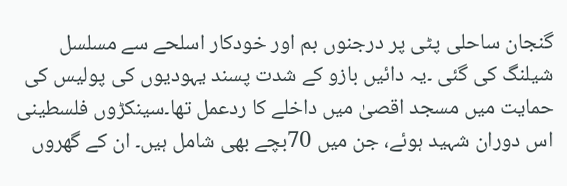گنجان ساحلی پٹی پر درجنوں بم اور خودکار اسلحے سے مسلسل شیلنگ کی گئی ۔یہ دائیں بازو کے شدت پسند یہودیوں کی پولیس کی حمایت میں مسجد اقصیٰ میں داخلے کا ردعمل تھا۔سینکڑوں فلسطینی اس دوران شہید ہوئے، جن میں 70بچے بھی شامل ہیں۔ ان کے گھروں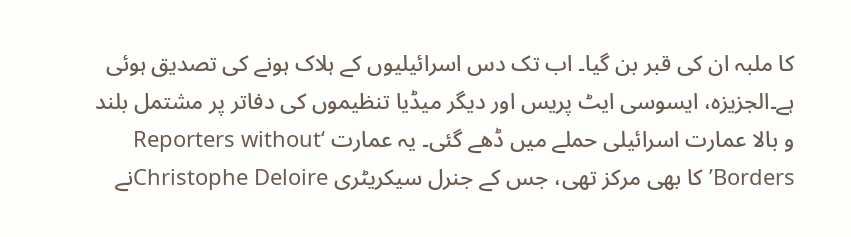کا ملبہ ان کی قبر بن گیا۔ اب تک دس اسرائیلیوں کے ہلاک ہونے کی تصدیق ہوئی ہے۔الجزیزہ، ایسوسی ایٹ پریس اور دیگر میڈیا تنظیموں کی دفاتر پر مشتمل بلند و بالا عمارت اسرائیلی حملے میں ڈھے گئی۔ یہ عمارت ‘Reporters without Borders’ کا بھی مرکز تھی، جس کے جنرل سیکریٹری Christophe Deloireنے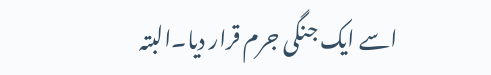اسے ایک جنگی جرم قرار دیا۔البتہ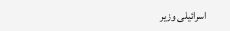اسرائیلی وزیر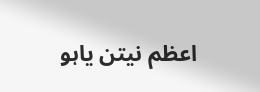اعظم نیتن یاہو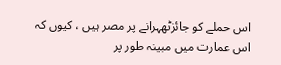اس حملے کو جائزٹھہرانے پر مصر ہیں ، کیوں کہ اس عمارت میں مبینہ طور پر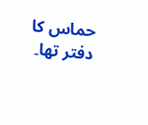حماس کا دفتر تھا۔